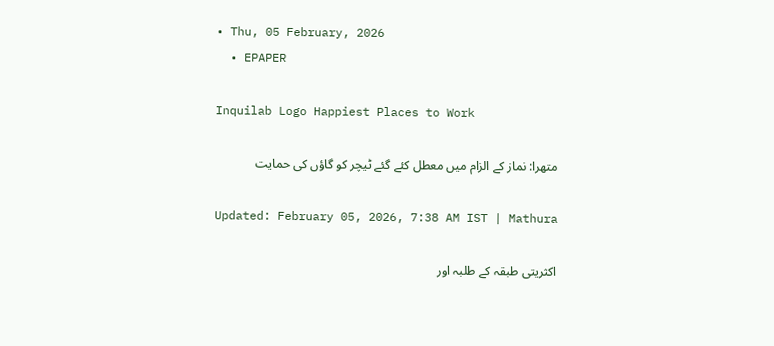• Thu, 05 February, 2026
  • EPAPER

Inquilab Logo Happiest Places to Work

متھرا: نماز کے الزام میں معطل کئے گئے ٹیچر کو گاؤں کی حمایت

Updated: February 05, 2026, 7:38 AM IST | Mathura

اکثریتی طبقہ کے طلبہ اور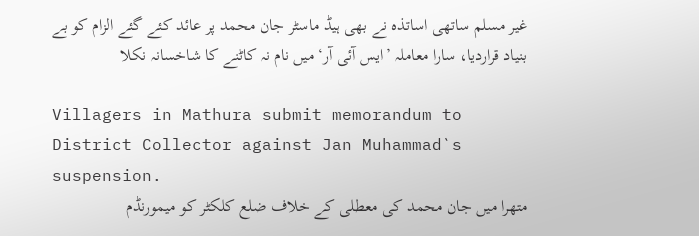غیر مسلم ساتھی اساتذہ نے بھی ہیڈ ماسٹر جان محمد پر عائد کئے گئے الزام کو بے بنیاد قراردیا، سارا معاملہ ’ایس آئی آر‘ میں نام نہ کاٹنے کا شاخسانہ نکلا

Villagers in Mathura submit memorandum to District Collector against Jan Muhammad`s suspension.
متھرا میں جان محمد کی معطلی کے خلاف ضلع کلکٹر کو میمورنڈم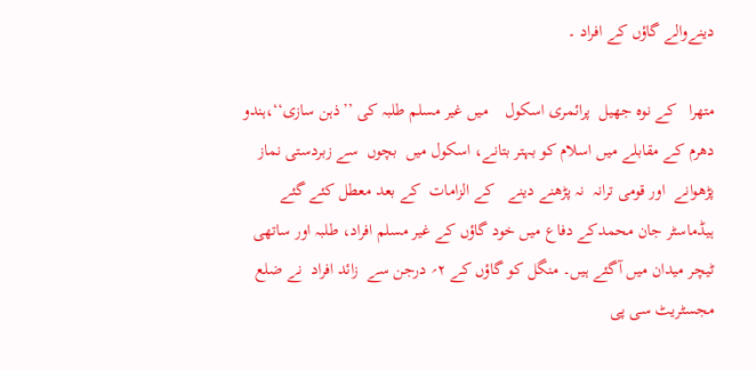دینےوالے گاؤں کے افراد ۔

متھرا   کے نوہ جھیل  پرائمری اسکول    میں غیر مسلم طلبہ کی ’’ذہن سازی‘‘،ہندو دھرم کے مقابلے میں اسلام کو بہتر بتانے، اسکول میں  بچوں  سے زبردستی نماز پڑھوانے  اور قومی ترانہ  نہ پڑھنے دینے   کے الزامات  کے بعد معطل کئے گئے  ہیڈماسٹر جان محمدکے دفاع میں خود گاؤں کے غیر مسلم افراد، طلبہ اور ساتھی ٹیچر میدان میں آگئے ہیں۔ منگل کو گاؤں کے ۲؍ درجن سے  زائد افراد  نے ضلع مجسٹریٹ سی پی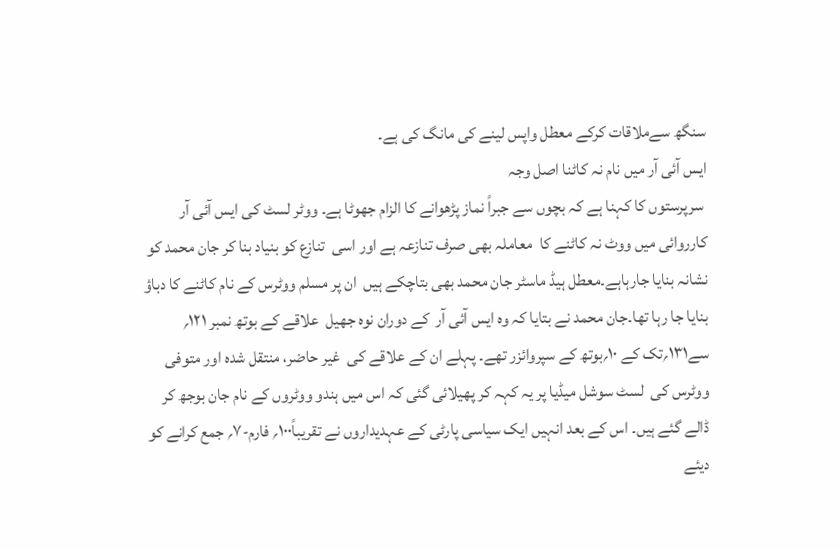سنگھ سےملاقات کرکے معطل واپس لینے کی مانگ کی ہے۔
ایس آئی آر میں نام نہ کاٹنا اصل وجہ
 سرپرستوں کا کہنا ہے کہ بچوں سے جبراً نماز پڑھوانے کا الزام جھوٹا ہے۔ ووٹر لسٹ کی ایس آئی آر کارروائی میں ووٹ نہ کاٹنے کا  معاملہ بھی صرف تنازعہ ہے اور اسی  تنازع کو بنیاد بنا کر جان محمد کو نشانہ بنایا جارہاہے۔معطل ہیڈ ماسٹر جان محمد بھی بتاچکے ہیں  ان پر مسلم ووٹرس کے نام کاٹنے کا دباؤ بنایا جا رہا تھا۔جان محمد نے بتایا کہ وہ ایس آئی آر  کے دوران نوہ جھیل  علاقے کے بوتھ نمبر ۱۲۱؍ سے۱۳۱؍تک کے ۱۰؍بوتھ کے سپروائزر تھے۔ پہلے ان کے علاقے کی  غیر حاضر، منتقل شدہ اور متوفی ووٹرس کی  لسٹ سوشل میڈیا پر یہ کہہ کر پھیلائی گئی کہ اس میں ہندو ووٹروں کے نام جان بوجھ کر ڈالے گئے ہیں۔ اس کے بعد انہیں ایک سیاسی پارٹی کے عہدیداروں نے تقریباً۱۰۰؍ فارم-۷؍ جمع کرانے کو دیئے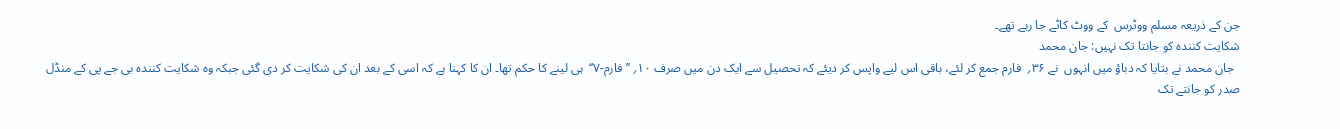جن کے ذریعہ مسلم ووٹرس  کے ووٹ کاٹے جا رہے تھے۔
شکایت کنندہ کو جانتا تک نہیں: جان محمد
  جان محمد نے بتایا کہ دباؤ میں انہوں  نے ۳۶؍  فارم جمع کر لئے، باقی اس لیے واپس کر دیئے کہ تحصیل سے ایک دن میں صرف ۱۰؍ ’’فارم-۷‘‘  ہی لینے کا حکم تھا۔ ان کا کہنا ہے کہ اسی کے بعد ان کی شکایت کر دی گئی جبکہ وہ شکایت کنندہ بی جے پی کے منڈل صدر کو جانتے تک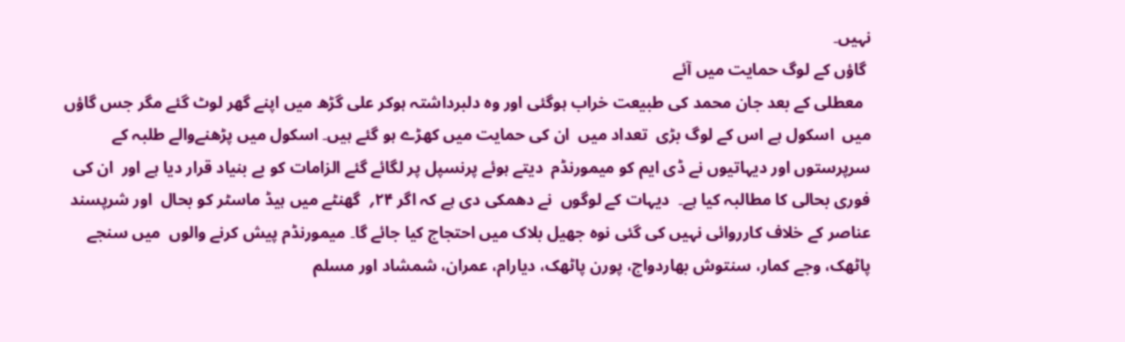نہیں۔
 گاؤں کے لوگ حمایت میں آئے
  معطلی کے بعد جان محمد کی طبیعت خراب ہوگئی اور وہ دلبرداشتہ ہوکر علی گڑھ میں اپنے گھر لوٹ گئے مگر جس گاؤں میں  اسکول ہے اس کے لوگ بڑی  تعداد میں  ان کی حمایت میں کھڑے ہو گئے ہیں۔ اسکول میں پڑھنےوالے طلبہ کے  سرپرستوں اور دیہاتیوں نے ڈی ایم کو میمورنڈم  دیتے ہوئے پرنسپل پر لگائے گئے الزامات کو بے بنیاد قرار دیا ہے اور  ان کی فوری بحالی کا مطالبہ کیا ہے۔  دیہات کے لوگوں  نے دھمکی دی ہے کہ اگر ۲۴؍  گھنٹے میں ہیڈ ماسٹر کو بحال  اور شرپسند عناصر کے خلاف کارروائی نہیں کی گئی نوہ جھیل بلاک میں احتجاج کیا جائے گا۔ میمورنڈم پیش کرنے والوں  میں سنجے پاٹھک، وجے کمار، سنتوش بھاردواج، پورن پاٹھک، دیارام، عمران، شمشاد اور مسلم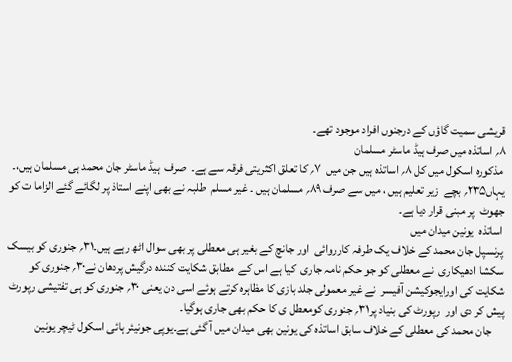قریشی سمیت گاؤں کے درجنوں افراد موجود تھے۔
۸؍ اساتذہ میں صرف ہیڈ ماسٹر مسلمان
 مذکورہ اسکول میں کل ۸؍ اساتذہ ہیں جن میں  ۷؍ کا تعلق اکثریتی فرقہ سے ہے۔  صرف  ہیڈ ماسٹر جان محمد ہی مسلمان ہیں،۔ یہاں۲۳۵؍ بچے  زیر تعلیم ہیں ، میں سے صرف ۸۹؍ مسلمان ہیں ۔ غیر مسلم  طلبہ نے بھی اپنے استاذ پر لگائے گئے الزاما ت کو جھوٹ  پر مبنی قرار دیا ہے۔
 اساتذہ  یونین میدان میں
 پرنسپل جان محمد کے خلاف یک طرفہ کارروائی  اور جانچ کے بغیر ہی معطلی پر بھی سوال اٹھ رہے ہیں۔۳۱؍ جنوری کو بیسک سکشا ادھیکاری  نے معطلی کو جو حکم نامہ جاری  کیا ہے اس کے  مطابق شکایت کنندہ درگیش پردھان نے۳۰؍ جنوری کو شکایت کی اورایجوکیشن آفیسر  نے غیر معمولی جلد بازی کا مظاہرہ کرتے ہوئے اسی دن یعنی ۳۰؍ جنوری کو ہی تفتیشی رپورٹ پیش کر دی اور  رپورٹ کی بنیاد پر۳۱؍ جنوری کومعطل ی کا حکم بھی جاری ہوگیا۔
     جان محمد کی معطلی کے خلاف سابق اساتذہ کی یونین بھی میدان میں آ گئی ہے۔یوپی جونیئر ہائی اسکول ٹیچر یونین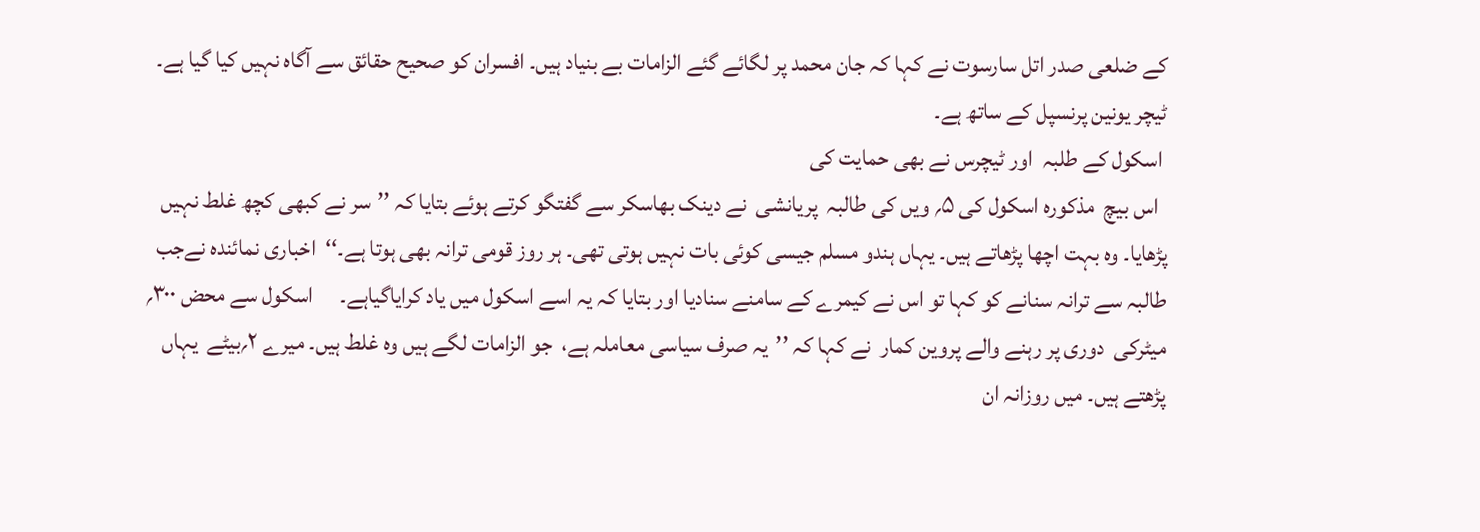کے ضلعی صدر اتل سارسوت نے کہا کہ جان محمد پر لگائے گئے الزامات بے بنیاد ہیں۔ افسران کو صحیح حقائق سے آگاہ نہیں کیا گیا ہے۔ ٹیچر یونین پرنسپل کے ساتھ ہے۔
 اسکول کے طلبہ  اور ٹیچرس نے بھی حمایت کی
  اس بیچ  مذکورہ اسکول کی ۵؍ ویں کی طالبہ  پریانشی  نے دینک بھاسکر سے گفتگو کرتے ہوئے بتایا کہ ’’سر نے کبھی کچھ غلط نہیں پڑھایا۔ وہ بہت اچھا پڑھاتے ہیں۔ یہاں ہندو مسلم جیسی کوئی بات نہیں ہوتی تھی۔ ہر روز قومی ترانہ بھی ہوتا ہے۔‘‘  اخباری نمائندہ نےجب  طالبہ سے ترانہ سنانے کو کہا تو اس نے کیمرے کے سامنے سنادیا اور بتایا کہ یہ اسے اسکول میں یاد کرایاگیاہے۔      اسکول سے محض ۳۰۰؍ میٹرکی  دوری پر رہنے والے پروین کمار  نے کہا کہ ’’یہ صرف سیاسی معاملہ ہے،  جو الزامات لگے ہیں وہ غلط ہیں۔ میرے ۲؍بیٹے  یہاں پڑھتے ہیں۔ میں روزانہ ان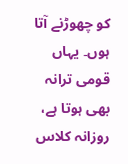کو چھوڑنے آتا ہوں۔ یہاں قومی ترانہ بھی ہوتا ہے، روزانہ کلاس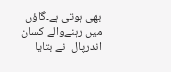بھی ہوتی ہے۔گاؤں میں رہنےوالے کسان اندرپال  نے بتایا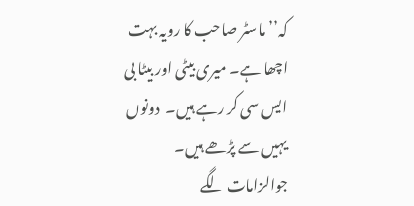کہ’’ ماسٹر صاحب کا رویہ بہت اچھا ہے۔ میری بیٹی اور بیٹا بی ایس سی کر رہے ہیں۔  دونوں یہیں سے پڑھے ہیں۔  جوالزامات لگے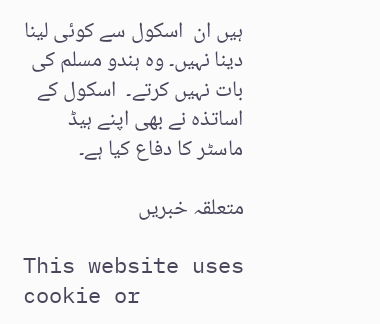ہیں ان  اسکول سے کوئی لینا دینا نہیں۔ وہ ہندو مسلم کی بات نہیں کرتے۔  اسکول کے اساتذہ نے بھی اپنے ہیڈ ماسٹر کا دفاع کیا ہے۔

متعلقہ خبریں

This website uses cookie or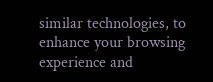similar technologies, to enhance your browsing experience and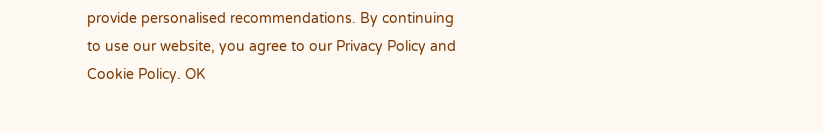provide personalised recommendations. By continuing to use our website, you agree to our Privacy Policy and Cookie Policy. OK